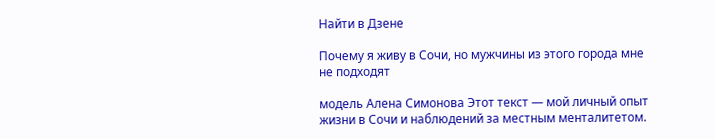Найти в Дзене

Почему я живу в Сочи, но мужчины из этого города мне не подходят

модель Алена Симонова Этот текст — мой личный опыт жизни в Сочи и наблюдений за местным менталитетом.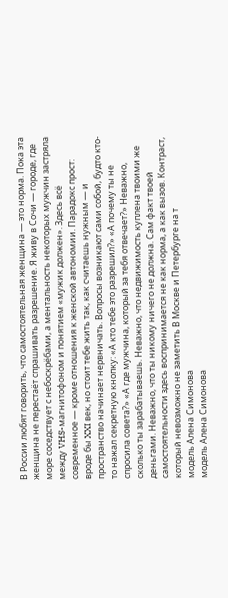В России любят говорить, что самостоятельная женщина — это норма. Пока эта женщина не перестаёт спрашивать разрешение. Я живу в Сочи — городе, где море соседствует с небоскрёбами, а ментальность некоторых мужчин застряла между VHS-магнитофоном и понятием «мужик должен». Здесь всё современное — кроме отношения к женской автономии. Парадокс прост: вроде бы XXI век, но стоит тебе жить так, как считаешь нужным — и пространство начинает нервничать. Вопросы возникают сами собой, будто кто-то нажал секретную кнопку: «А кто тебе это разрешил?» «А почему ты не спросила совета?» «А где мужчина, который за тебя отвечает?» Неважно, сколько ты зарабатываешь. Неважно, что недвижимость куплена твоими же деньгами. Неважно, что ты никому ничего не должна. Сам факт твоей самостоятельности здесь воспринимается не как норма, а как вызов. Контраст, который невозможно не заметить В Москве и Петербурге на т
модель Алена Симонова
модель Алена Симонова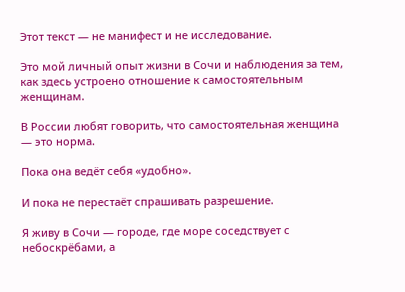Этот текст — не манифест и не исследование.

Это мой личный опыт жизни в Сочи и наблюдения за тем, как здесь устроено отношение к самостоятельным женщинам.

В России любят говорить, что самостоятельная женщина — это норма.

Пока она ведёт себя «удобно».

И пока не перестаёт спрашивать разрешение.

Я живу в Сочи — городе, где море соседствует с небоскрёбами, а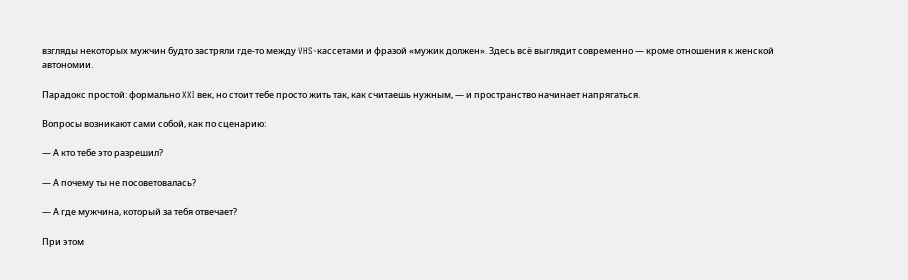взгляды некоторых мужчин будто застряли где-то между VHS-кассетами и фразой «мужик должен». Здесь всё выглядит современно — кроме отношения к женской автономии.

Парадокс простой: формально XXI век, но стоит тебе просто жить так, как считаешь нужным, — и пространство начинает напрягаться.

Вопросы возникают сами собой, как по сценарию:

— А кто тебе это разрешил?

— А почему ты не посоветовалась?

— А где мужчина, который за тебя отвечает?

При этом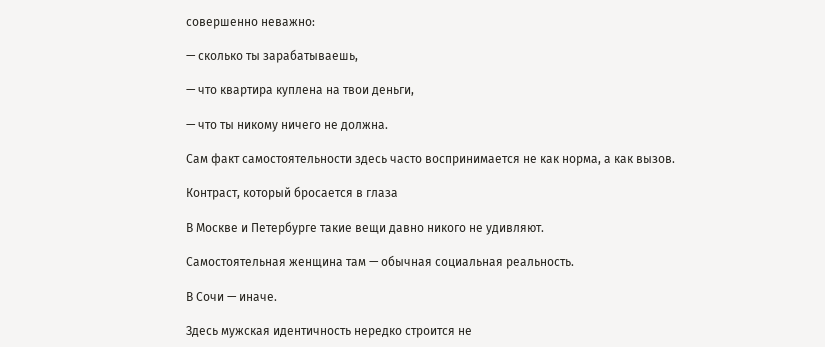совершенно неважно:

— сколько ты зарабатываешь,

— что квартира куплена на твои деньги,

— что ты никому ничего не должна.

Сам факт самостоятельности здесь часто воспринимается не как норма, а как вызов.

Контраст, который бросается в глаза

В Москве и Петербурге такие вещи давно никого не удивляют.

Самостоятельная женщина там — обычная социальная реальность.

В Сочи — иначе.

Здесь мужская идентичность нередко строится не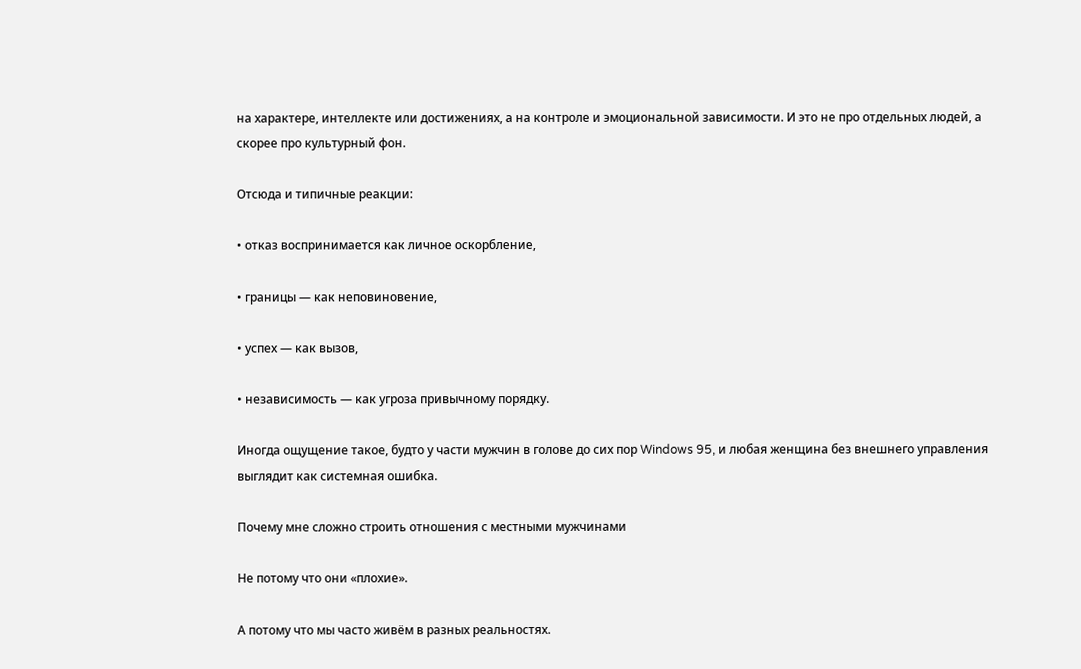на характере, интеллекте или достижениях, а на контроле и эмоциональной зависимости. И это не про отдельных людей, а скорее про культурный фон.

Отсюда и типичные реакции:

• отказ воспринимается как личное оскорбление,

• границы — как неповиновение,

• успех — как вызов,

• независимость — как угроза привычному порядку.

Иногда ощущение такое, будто у части мужчин в голове до сих пор Windows 95, и любая женщина без внешнего управления выглядит как системная ошибка.

Почему мне сложно строить отношения с местными мужчинами

Не потому что они «плохие».

А потому что мы часто живём в разных реальностях.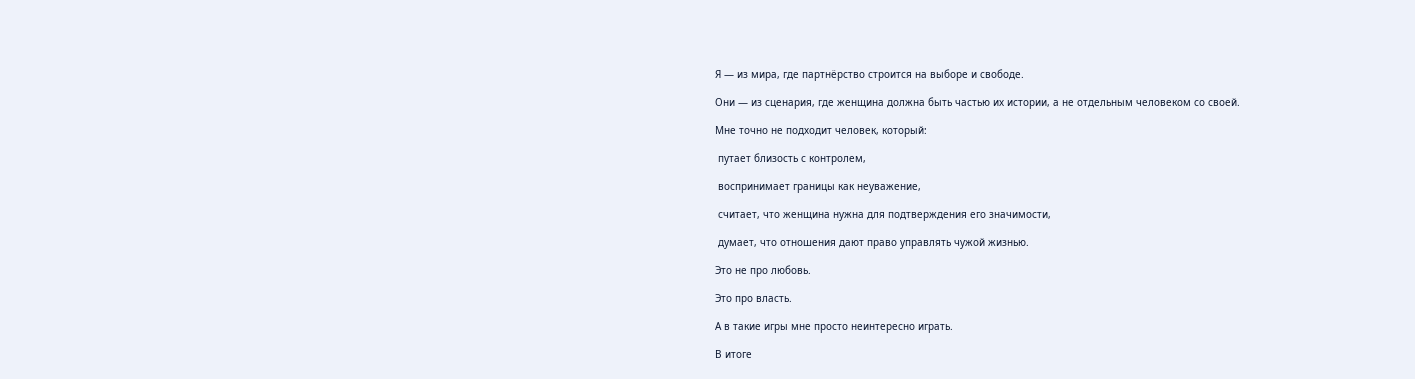Я — из мира, где партнёрство строится на выборе и свободе.

Они — из сценария, где женщина должна быть частью их истории, а не отдельным человеком со своей.

Мне точно не подходит человек, который:

 путает близость с контролем,

 воспринимает границы как неуважение,

 считает, что женщина нужна для подтверждения его значимости,

 думает, что отношения дают право управлять чужой жизнью.

Это не про любовь.

Это про власть.

А в такие игры мне просто неинтересно играть.

В итоге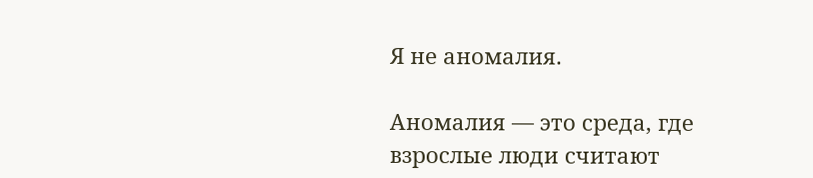Я не аномалия.

Аномалия — это среда, где взрослые люди считают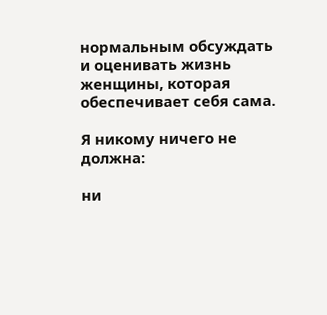нормальным обсуждать и оценивать жизнь женщины, которая обеспечивает себя сама.

Я никому ничего не должна:

ни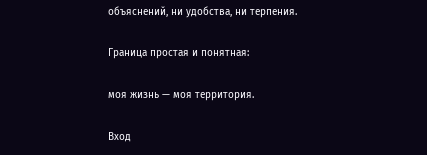объяснений, ни удобства, ни терпения.

Граница простая и понятная:

моя жизнь — моя территория.

Вход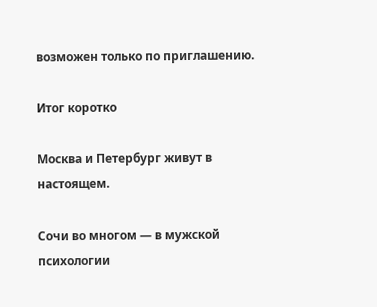возможен только по приглашению.

Итог коротко

Москва и Петербург живут в настоящем.

Сочи во многом — в мужской психологии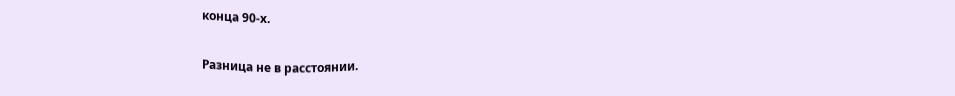конца 90-х.

Разница не в расстоянии.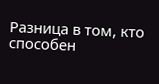Разница в том, кто способен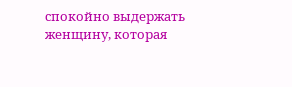спокойно выдержать женщину, которая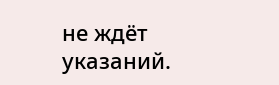не ждёт указаний.